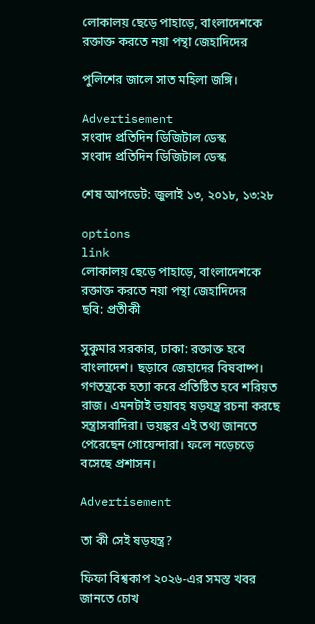লোকালয় ছেড়ে পাহাড়ে, বাংলাদেশকে রক্তাক্ত করতে নয়া পন্থা জেহাদিদের

পুলিশের জালে সাত মহিলা জঙ্গি।

Advertisement
সংবাদ প্রতিদিন ডিজিটাল ডেস্ক
সংবাদ প্রতিদিন ডিজিটাল ডেস্ক

শেষ আপডেট: জুলাই ১৩, ২০১৮, ১৩:২৮

options
link
লোকালয় ছেড়ে পাহাড়ে, বাংলাদেশকে রক্তাক্ত করতে নয়া পন্থা জেহাদিদের
ছবি: প্রতীকী

সুকুমার সরকার, ঢাকা: রক্তাক্ত হবে বাংলাদেশ। ছড়াবে জেহাদের বিষবাষ্প। গণতন্ত্রকে হত্যা করে প্রতিষ্টিত হবে শরিয়ত রাজ। এমনটাই ভয়াবহ ষড়যন্ত্র রচনা করছে সন্ত্রাসবাদিরা। ভয়ঙ্কর এই তথ্য জানতে পেরেছেন গোয়েন্দারা। ফলে নড়েচড়ে বসেছে প্রশাসন।

Advertisement

তা কী সেই ষড়যন্ত্র?

ফিফা বিশ্বকাপ ২০২৬-এর সমস্ত খবর জানতে চোখ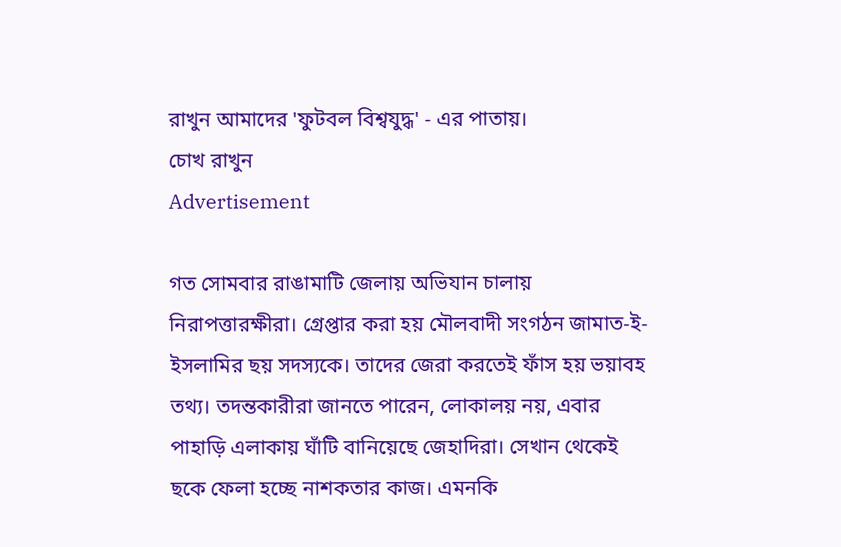রাখুন আমাদের 'ফুটবল বিশ্বযুদ্ধ' - এর পাতায়।
চোখ রাখুন
Advertisement

গত সোমবার রাঙামাটি জেলায় অভিযান চালায় নিরাপত্তারক্ষীরা। গ্রেপ্তার করা হয় মৌলবাদী সংগঠন জামাত-ই-ইসলামির ছয় সদস্যকে। তাদের জেরা করতেই ফাঁস হয় ভয়াবহ তথ্য। তদন্তকারীরা জানতে পারেন, লোকালয় নয়, এবার পাহাড়ি এলাকায় ঘাঁটি বানিয়েছে জেহাদিরা। সেখান থেকেই ছকে ফেলা হচ্ছে নাশকতার কাজ। এমনকি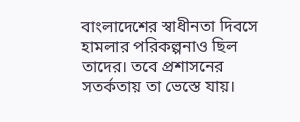বাংলাদেশের স্বাধীনতা দিবসে হামলার পরিকল্পনাও ছিল তাদের। তবে প্রশাসনের সতর্কতায় তা ভেস্তে যায়।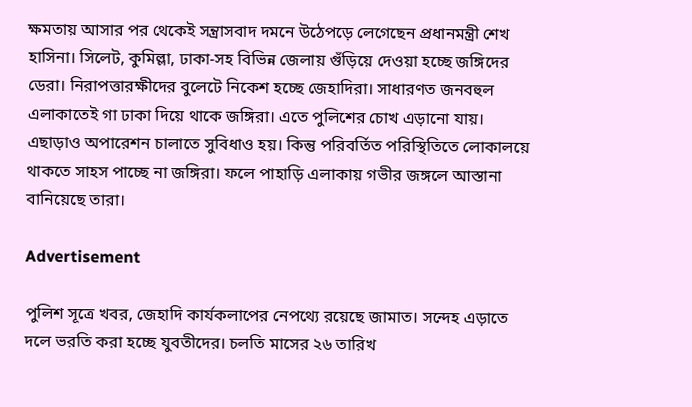ক্ষমতায় আসার পর থেকেই সন্ত্রাসবাদ দমনে উঠেপড়ে লেগেছেন প্রধানমন্ত্রী শেখ হাসিনা। সিলেট, কুমিল্লা, ঢাকা-সহ বিভিন্ন জেলায় গুঁড়িয়ে দেওয়া হচ্ছে জঙ্গিদের ডেরা। নিরাপত্তারক্ষীদের বুলেটে নিকেশ হচ্ছে জেহাদিরা। সাধারণত জনবহুল এলাকাতেই গা ঢাকা দিয়ে থাকে জঙ্গিরা। এতে পুলিশের চোখ এড়ানো যায়। এছাড়াও অপারেশন চালাতে সুবিধাও হয়। কিন্তু পরিবর্তিত পরিস্থিতিতে লোকালয়ে থাকতে সাহস পাচ্ছে না জঙ্গিরা। ফলে পাহাড়ি এলাকায় গভীর জঙ্গলে আস্তানা বানিয়েছে তারা।

Advertisement

পুলিশ সূত্রে খবর, জেহাদি কার্যকলাপের নেপথ্যে রয়েছে জামাত। সন্দেহ এড়াতে দলে ভরতি করা হচ্ছে যুবতীদের। চলতি মাসের ২৬ তারিখ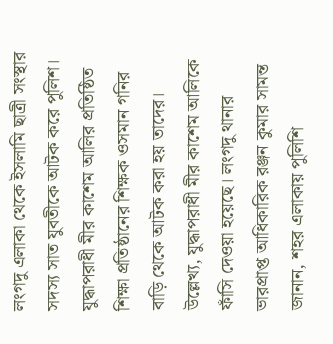লংগদু এলাকা থেকে ইসলামি ছাত্রী সংস্থার সদস্য সাত যুবতীকে আটক করে পুলিশ। যুদ্ধাপরাধী মীর কাশেম আলির প্রতিষ্ঠিত শিক্ষা প্রতিষ্ঠানের শিক্ষক ওসমান গনির বাড়ি থেকে আটক করা হয় তাদের। উল্লেখ্য, যুদ্ধাপরাধী মীর কাশেম আলিকে ফাঁসি দেওয়া হয়েছে। লংগদু থানার ভারপ্রাপ্ত আধিকারিক রঞ্জন কুমার সামন্ত জানান, শহর এলাকায় পুলিশি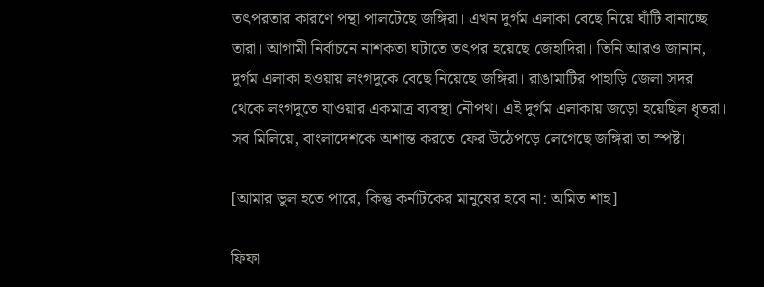তৎপরতার কারণে পন্থা পালটেছে জঙ্গিরা। এখন দুর্গম এলাকা বেছে নিয়ে ঘাঁটি বানাচ্ছে তারা। আগামী নির্বাচনে নাশকতা ঘটাতে তৎপর হয়েছে জেহাদিরা। তিনি আরও জানান, দুর্গম এলাকা হওয়ায় লংগদুকে বেছে নিয়েছে জঙ্গিরা। রাঙামাটির পাহাড়ি জেলা সদর থেকে লংগদুতে যাওয়ার একমাত্র ব্যবস্থা নৌপথ। এই দুর্গম এলাকায় জড়ো হয়েছিল ধৃতরা। সব মিলিয়ে, বাংলাদেশকে অশান্ত করতে ফের উঠেপড়ে লেগেছে জঙ্গিরা তা স্পষ্ট।

[আমার ভুল হতে পারে, কিন্তু কর্নাটকের মানুষের হবে না: অমিত শাহ]

ফিফা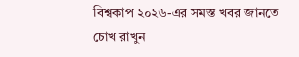বিশ্বকাপ ২০২৬-এর সমস্ত খবর জানতে চোখ রাখুন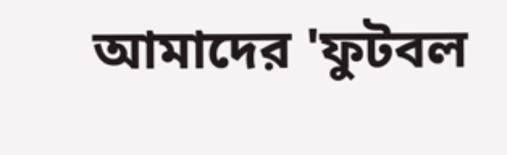আমাদের 'ফুটবল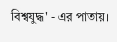বিশ্বযুদ্ধ' - এর পাতায়।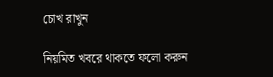চোখ রাখুন

নিয়মিত খবরে থাকতে ফলো করুন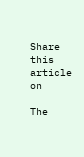Share this article on

The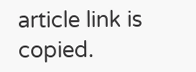article link is copied.